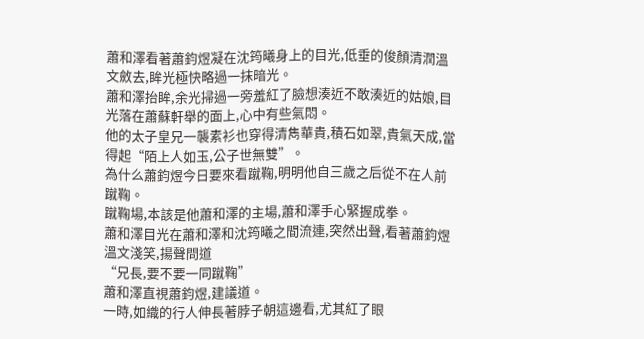蕭和澤看著蕭鈞煜凝在沈筠曦身上的目光,低垂的俊顏清潤溫文斂去,眸光極快略過一抹暗光。
蕭和澤抬眸,余光掃過一旁羞紅了臉想湊近不敢湊近的姑娘,目光落在蕭蘇軒舉的面上,心中有些氣悶。
他的太子皇兄一襲素衫也穿得清雋華貴,積石如翠,貴氣天成,當得起“陌上人如玉,公子世無雙”。
為什么蕭鈞煜今日要來看蹴鞠,明明他自三歲之后從不在人前蹴鞠。
蹴鞠場,本該是他蕭和澤的主場,蕭和澤手心緊握成拳。
蕭和澤目光在蕭和澤和沈筠曦之間流連,突然出聲,看著蕭鈞煜溫文淺笑,揚聲問道
“兄長,要不要一同蹴鞠”
蕭和澤直視蕭鈞煜,建議道。
一時,如織的行人伸長著脖子朝這邊看,尤其紅了眼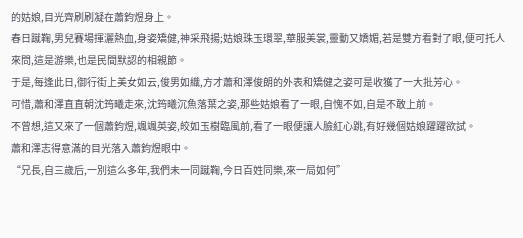的姑娘,目光齊刷刷凝在蕭鈞煜身上。
春日蹴鞠,男兒賽場揮灑熱血,身姿矯健,神采飛揚;姑娘珠玉環翠,華服美裳,靈動又嬌媚,若是雙方看對了眼,便可托人來問,這是游樂,也是民間默認的相親節。
于是,每逢此日,御行街上美女如云,俊男如織,方才蕭和澤俊朗的外表和矯健之姿可是收獲了一大批芳心。
可惜,蕭和澤直直朝沈筠曦走來,沈筠曦沉魚落葉之姿,那些姑娘看了一眼,自愧不如,自是不敢上前。
不曾想,這又來了一個蕭鈞煜,颯颯英姿,皎如玉樹臨風前,看了一眼便讓人臉紅心跳,有好幾個姑娘躍躍欲試。
蕭和澤志得意滿的目光落入蕭鈞煜眼中。
“兄長,自三歲后,一別這么多年,我們未一同蹴鞠,今日百姓同樂,來一局如何”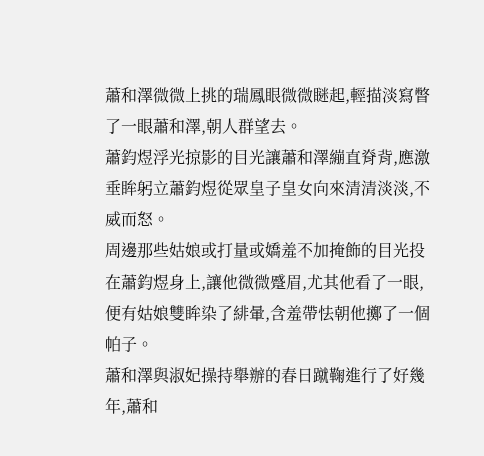蕭和澤微微上挑的瑞鳳眼微微瞇起,輕描淡寫瞥了一眼蕭和澤,朝人群望去。
蕭鈞煜浮光掠影的目光讓蕭和澤繃直脊背,應激垂眸躬立蕭鈞煜從眾皇子皇女向來清清淡淡,不威而怒。
周邊那些姑娘或打量或嬌羞不加掩飾的目光投在蕭鈞煜身上,讓他微微蹙眉,尤其他看了一眼,便有姑娘雙眸染了緋暈,含羞帶怯朝他擲了一個帕子。
蕭和澤與淑妃操持舉辦的春日蹴鞠進行了好幾年,蕭和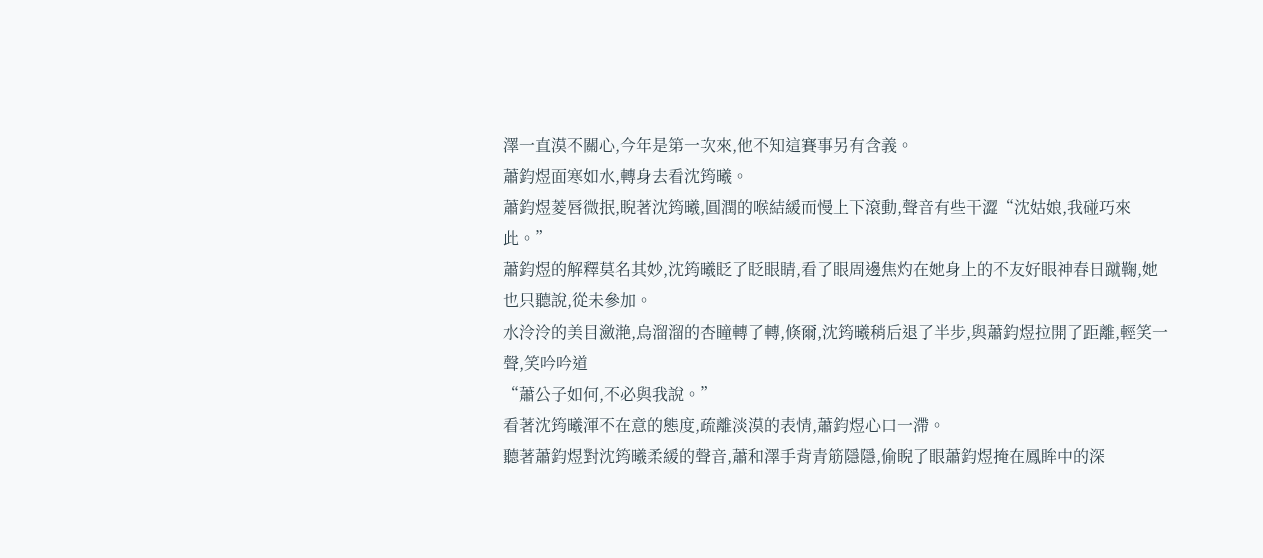澤一直漠不關心,今年是第一次來,他不知這賽事另有含義。
蕭鈞煜面寒如水,轉身去看沈筠曦。
蕭鈞煜菱唇微抿,睨著沈筠曦,圓潤的喉結緩而慢上下滾動,聲音有些干澀“沈姑娘,我碰巧來此。”
蕭鈞煜的解釋莫名其妙,沈筠曦眨了眨眼睛,看了眼周邊焦灼在她身上的不友好眼神春日蹴鞠,她也只聽說,從未參加。
水泠泠的美目瀲滟,烏溜溜的杏瞳轉了轉,倏爾,沈筠曦稍后退了半步,與蕭鈞煜拉開了距離,輕笑一聲,笑吟吟道
“蕭公子如何,不必與我說。”
看著沈筠曦渾不在意的態度,疏離淡漠的表情,蕭鈞煜心口一滯。
聽著蕭鈞煜對沈筠曦柔緩的聲音,蕭和澤手背青筋隱隱,偷睨了眼蕭鈞煜掩在鳳眸中的深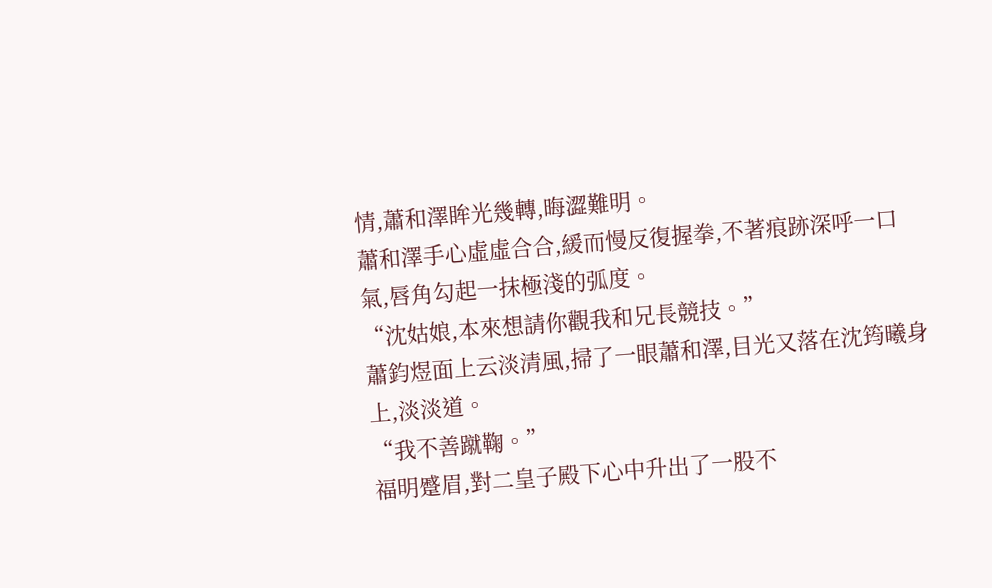情,蕭和澤眸光幾轉,晦澀難明。
蕭和澤手心虛虛合合,緩而慢反復握拳,不著痕跡深呼一口氣,唇角勾起一抹極淺的弧度。
“沈姑娘,本來想請你觀我和兄長競技。”
蕭鈞煜面上云淡清風,掃了一眼蕭和澤,目光又落在沈筠曦身上,淡淡道。
“我不善蹴鞠。”
福明蹙眉,對二皇子殿下心中升出了一股不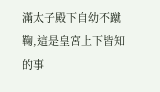滿太子殿下自幼不蹴鞠,這是皇宮上下皆知的事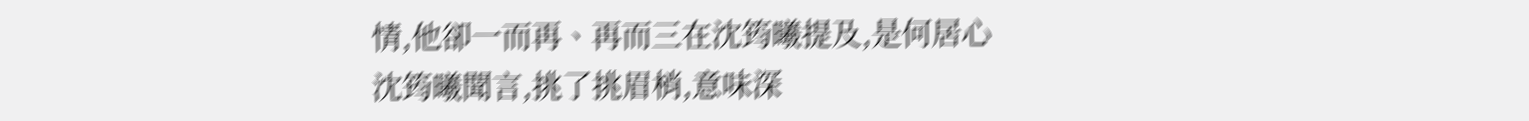情,他卻一而再、再而三在沈筠曦提及,是何居心
沈筠曦聞言,挑了挑眉梢,意味深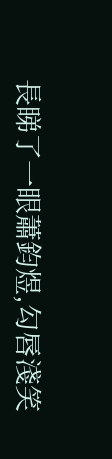長睇了一眼蕭鈞煜,勾唇淺笑